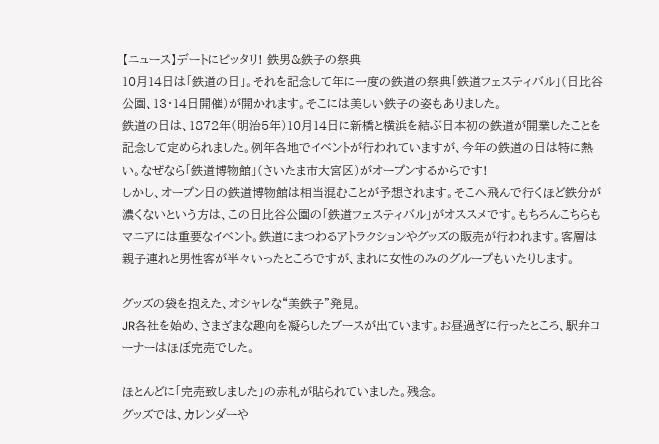【ニュース】デートにピッタリ! 鉄男&鉄子の祭典
10月14日は「鉄道の日」。それを記念して年に一度の鉄道の祭典「鉄道フェスティバル」(日比谷公園、13・14日開催)が開かれます。そこには美しい鉄子の姿もありました。
鉄道の日は、1872年(明治5年)10月14日に新橋と横浜を結ぶ日本初の鉄道が開業したことを記念して定められました。例年各地でイベントが行われていますが、今年の鉄道の日は特に熱い。なぜなら「鉄道博物館」(さいたま市大宮区)がオープンするからです!
しかし、オープン日の鉄道博物館は相当混むことが予想されます。そこへ飛んで行くほど鉄分が濃くないという方は、この日比谷公園の「鉄道フェスティバル」がオススメです。もちろんこちらもマニアには重要なイベント。鉄道にまつわるアトラクションやグッズの販売が行われます。客層は親子連れと男性客が半々いったところですが、まれに女性のみのグループもいたりします。

グッズの袋を抱えた、オシャレな“美鉄子”発見。
JR各社を始め、さまざまな趣向を凝らしたブースが出ています。お昼過ぎに行ったところ、駅弁コーナーはほぼ完売でした。

ほとんどに「完売致しました」の赤札が貼られていました。残念。
グッズでは、カレンダーや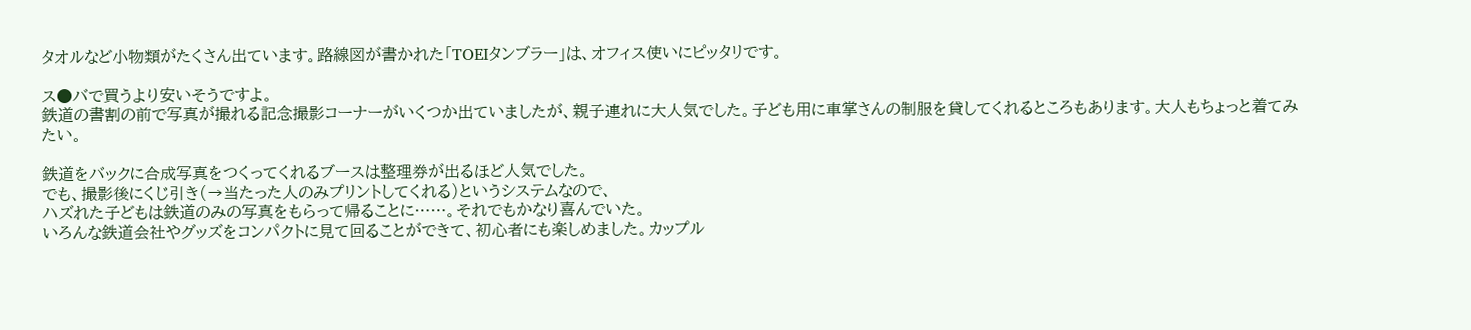タオルなど小物類がたくさん出ています。路線図が書かれた「TOEIタンブラー」は、オフィス使いにピッタリです。

ス●バで買うより安いそうですよ。
鉄道の書割の前で写真が撮れる記念撮影コーナーがいくつか出ていましたが、親子連れに大人気でした。子ども用に車掌さんの制服を貸してくれるところもあります。大人もちょっと着てみたい。

鉄道をバックに合成写真をつくってくれるブースは整理券が出るほど人気でした。
でも、撮影後にくじ引き(→当たった人のみプリントしてくれる)というシステムなので、
ハズれた子どもは鉄道のみの写真をもらって帰ることに……。それでもかなり喜んでいた。
いろんな鉄道会社やグッズをコンパクトに見て回ることができて、初心者にも楽しめました。カップル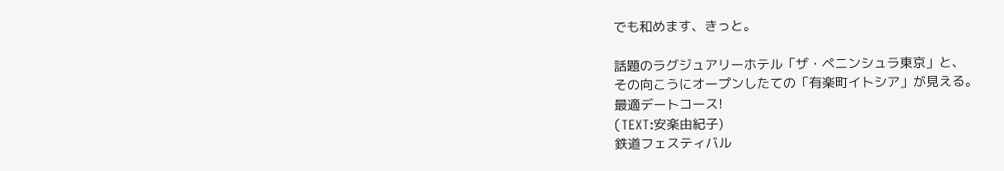でも和めます、きっと。

話題のラグジュアリーホテル「ザ・ペニンシュラ東京」と、
その向こうにオープンしたての「有楽町イトシア」が見える。
最適デートコース!
(TEXT:安楽由紀子)
鉄道フェスティバル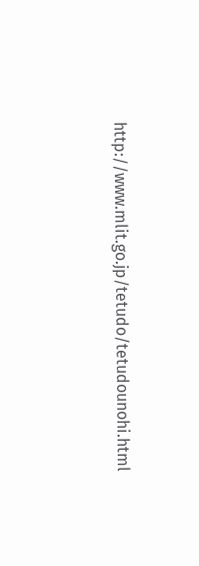http://www.mlit.go.jp/tetudo/tetudounohi.html